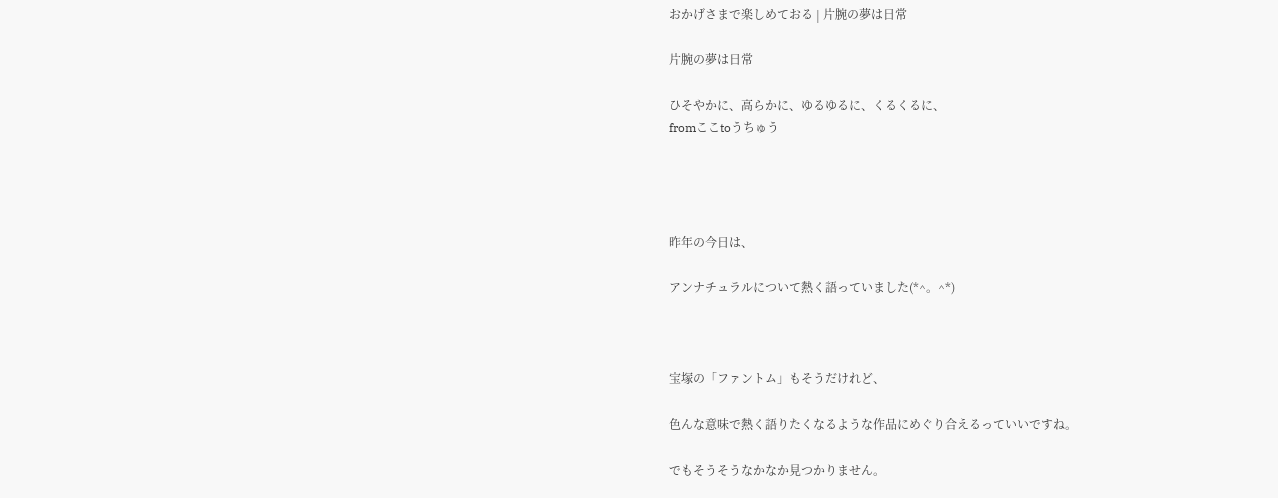おかげさまで楽しめておる | 片腕の夢は日常

片腕の夢は日常

ひそやかに、高らかに、ゆるゆるに、くるくるに、
fromここtoうちゅう




昨年の今日は、

アンナチュラルについて熱く語っていました(*^。^*)



宝塚の「ファントム」もそうだけれど、

色んな意味で熱く語りたくなるような作品にめぐり合えるっていいですね。

でもそうそうなかなか見つかりません。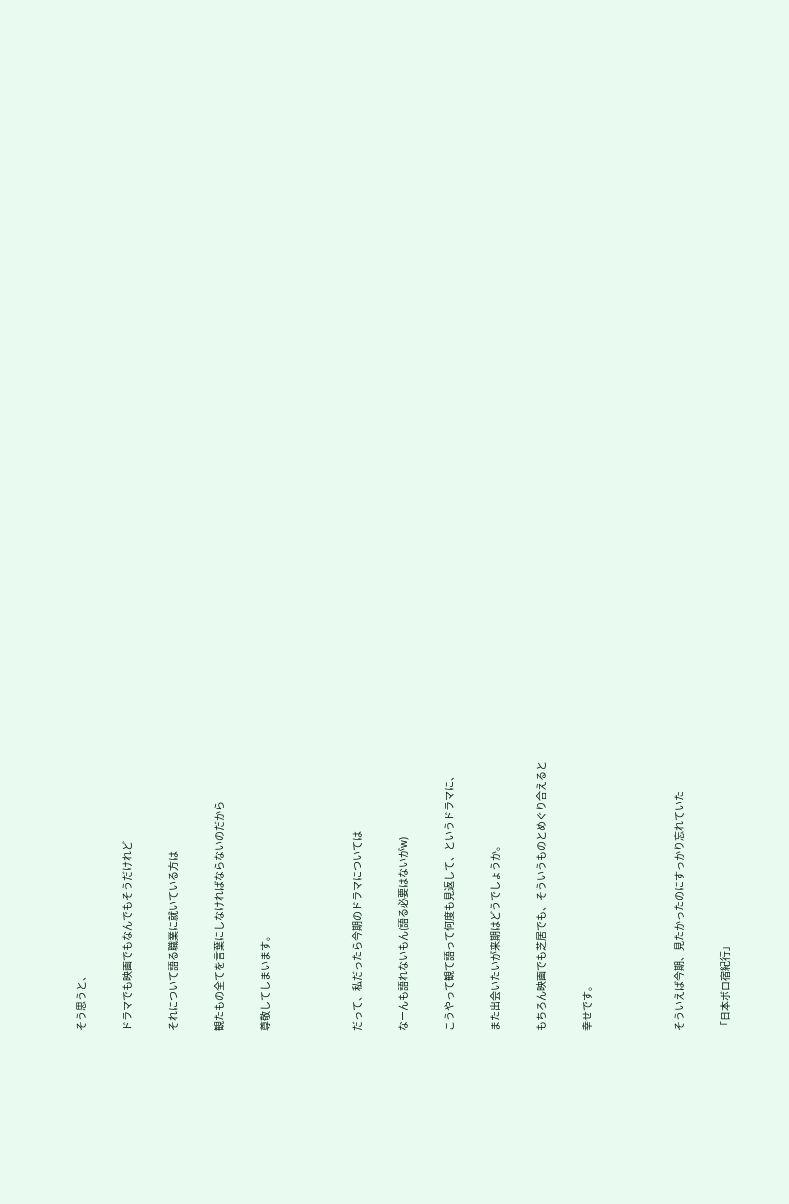そう思うと、

ドラマでも映画でもなんでもそうだけれど

それについて語る職業に就いている方は

観たもの全てを言葉にしなければならないのだから

尊敬してしまいます。



だって、私だったら今期のドラマについては

なーんも語れないもん(語る必要はないがw)

こうやって観て語って何度も見返して、というドラマに、

また出会いたいが来期はどうでしょうか。

もちろん映画でも芝居でも、そういうものとめぐり合えると

幸せです。



そういえば今期、見たかったのにすっかり忘れていた

「日本ボロ宿紀行」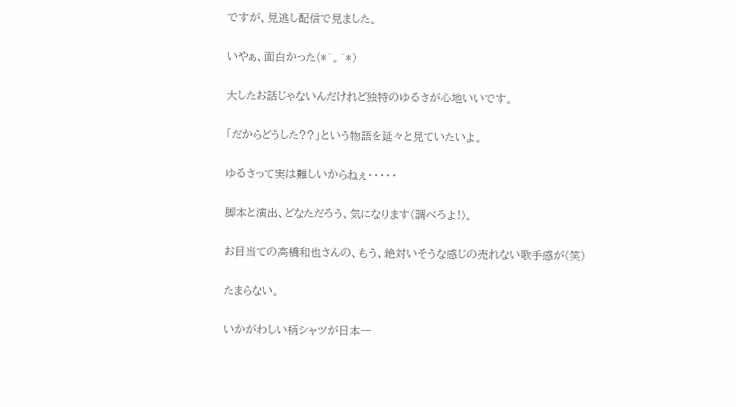ですが、見逃し配信で見ました。

いやぁ、面白かった(*^。^*)

大したお話じゃないんだけれど独特のゆるさが心地いいです。

「だからどうした??」という物語を延々と見ていたいよ。

ゆるさって実は難しいからねぇ・・・・・

脚本と演出、どなただろう、気になります(調べろよ!)。

お目当ての高橋和也さんの、もう、絶対いそうな感じの売れない歌手感が(笑)

たまらない。

いかがわしい柄シャツが日本一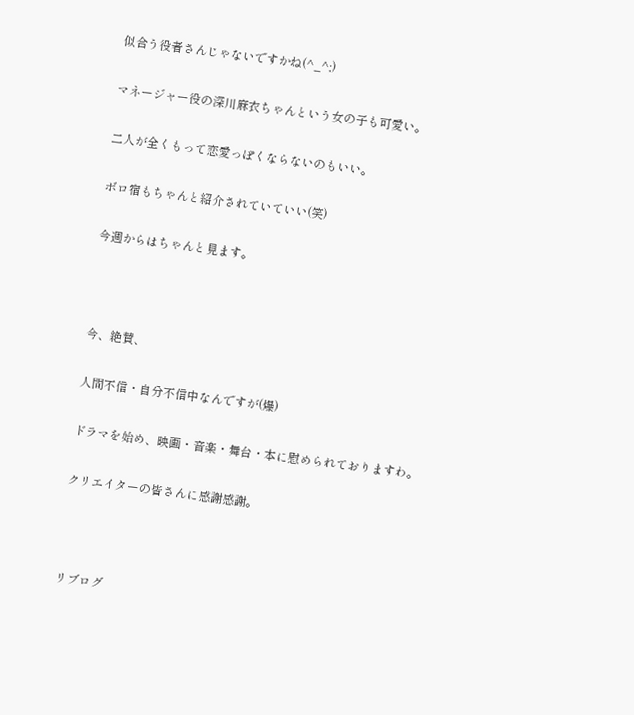似合う役者さんじゃないですかね(^_^;)

マネージャー役の深川麻衣ちゃんという女の子も可愛い。

二人が全くもって恋愛っぽくならないのもいい。

ボロ宿もちゃんと紹介されていていい(笑)

今週からはちゃんと見ます。



今、絶賛、

人間不信・自分不信中なんですが(爆)

ドラマを始め、映画・音楽・舞台・本に慰められておりますわ。

クリエイターの皆さんに感謝感謝。



リブログ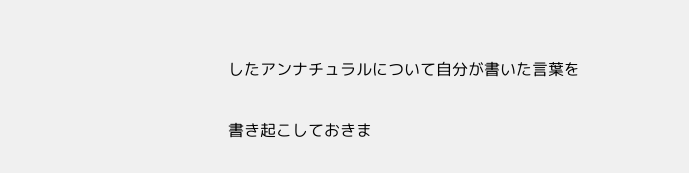したアンナチュラルについて自分が書いた言葉を

書き起こしておきま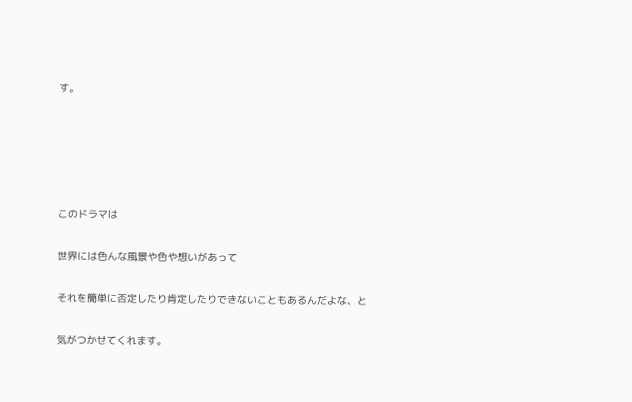す。





このドラマは

世界には色んな風景や色や想いがあって

それを簡単に否定したり肯定したりできないこともあるんだよな、と

気がつかせてくれます。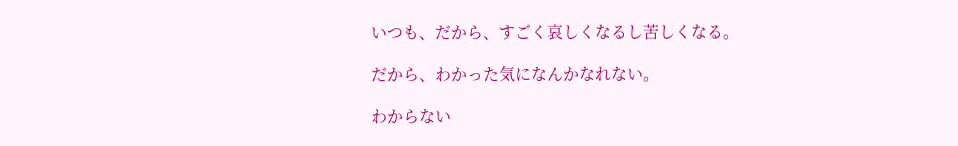いつも、だから、すごく哀しくなるし苦しくなる。

だから、わかった気になんかなれない。

わからない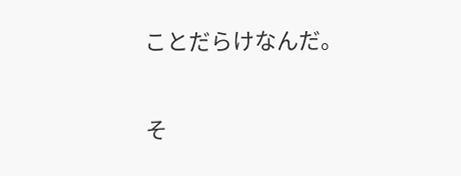ことだらけなんだ。

そ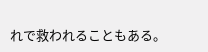れで救われることもある。